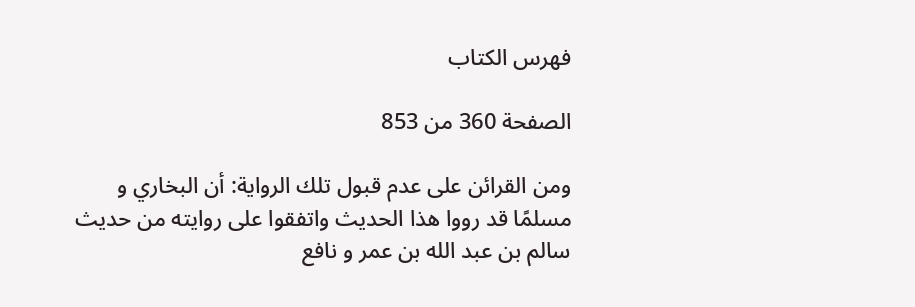فهرس الكتاب

الصفحة 360 من 853

ومن القرائن على عدم قبول تلك الرواية: أن البخاري و مسلمًا قد رووا هذا الحديث واتفقوا على روايته من حديث سالم بن عبد الله بن عمر و نافع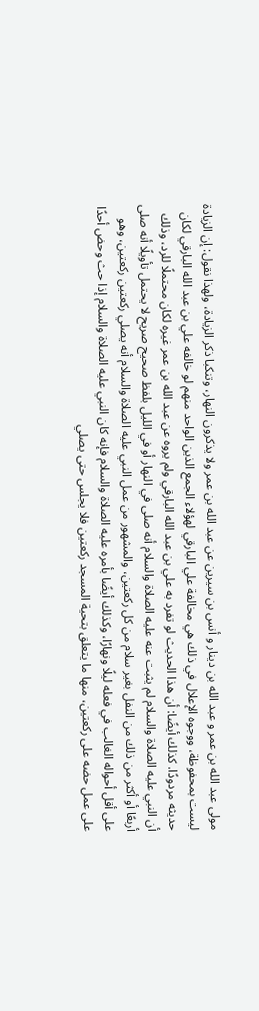مولى عبد الله بن عمر و عبد الله بن دينار و أنس بن سيرين عن عبد الله بن عمر ولا يذكرون النهار، وتنكبا ذكر الزيادة، ولهذا نقول: إن الزيادة ليست بمحفوظة، ووجوه الإعلال في ذلك هي مخالفة علي البارقي لهؤلاء الجمع الذين الواحد منهم لو خالفه علي بن عبد الله البارقي لكان حديثه مردودًا. كذلك أيضًا: أن هذا الحديث لو تفرد به علي بن عبد الله البارقي ولم يروه عن عبد الله بن عمر غيره لكان محتملًا للرد، وذلك أن النبي عليه الصلاة والسلام لم يثبت عنه عليه الصلاة والسلام أنه صلى في النهار أو في الليل بلفظ صحيح صريح لا يحتمل تأويلًا أنه صلى أربعًا أو أكثر من ذلك من النفل بغير سلام من كل ركعتين، والمشهور من عمل النبي عليه الصلاة والسلام أنه يصلي ركعتين ركعتين، وهو على أقل أحواله الغالب في فعله ليلًا ونهارًا، وكذلك أيضًا بأمره عليه الصلاة والسلام فإنه كان النبي عليه الصلاة والسلام إذا حث وحض أحدًا على عمل حضه على ركعتين، منها ما يتعلق بتحية المسجد ركعتين فلا يجلس حتى يصلي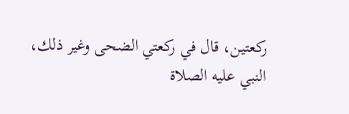ركعتين، قال في ركعتي الضحى وغير ذلك، النبي عليه الصلاة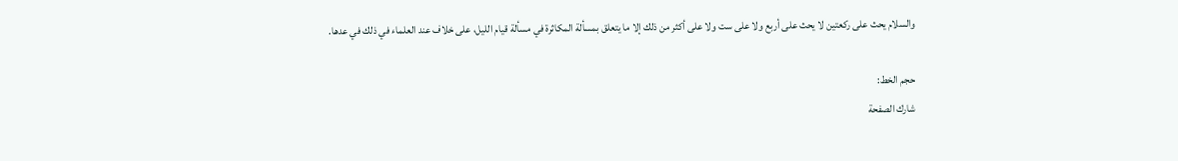والسلام يحث على ركعتين لا يحث على أربع ولا على ست ولا على أكثر من ذلك إلا ما يتعلق بمسألة المكاثرة في مسألة قيام الليل، على خلاف عند العلماء في ذلك في عدها.

حجم الخط:
شارك الصفحة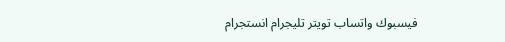فيسبوك واتساب تويتر تليجرام انستجرام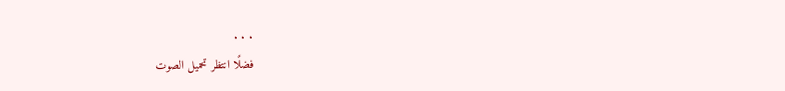. . .
فضلًا انتظر تحميل الصوت